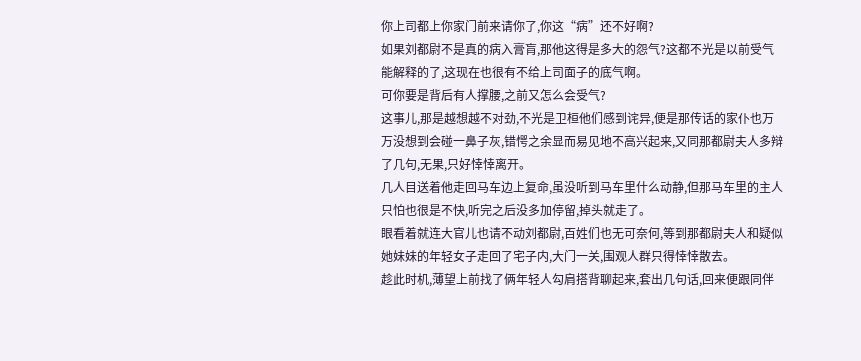你上司都上你家门前来请你了,你这“病”还不好啊?
如果刘都尉不是真的病入膏肓,那他这得是多大的怨气?这都不光是以前受气能解释的了,这现在也很有不给上司面子的底气啊。
可你要是背后有人撑腰,之前又怎么会受气?
这事儿,那是越想越不对劲,不光是卫桓他们感到诧异,便是那传话的家仆也万万没想到会碰一鼻子灰,错愕之余显而易见地不高兴起来,又同那都尉夫人多辩了几句,无果,只好悻悻离开。
几人目送着他走回马车边上复命,虽没听到马车里什么动静,但那马车里的主人只怕也很是不快,听完之后没多加停留,掉头就走了。
眼看着就连大官儿也请不动刘都尉,百姓们也无可奈何,等到那都尉夫人和疑似她妹妹的年轻女子走回了宅子内,大门一关,围观人群只得悻悻散去。
趁此时机,薄望上前找了俩年轻人勾肩搭背聊起来,套出几句话,回来便跟同伴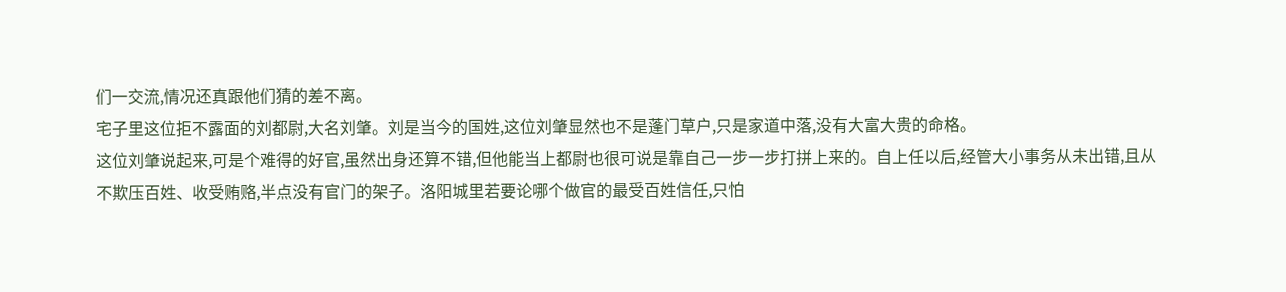们一交流,情况还真跟他们猜的差不离。
宅子里这位拒不露面的刘都尉,大名刘肇。刘是当今的国姓,这位刘肇显然也不是蓬门草户,只是家道中落,没有大富大贵的命格。
这位刘肇说起来,可是个难得的好官,虽然出身还算不错,但他能当上都尉也很可说是靠自己一步一步打拼上来的。自上任以后,经管大小事务从未出错,且从不欺压百姓、收受贿赂,半点没有官门的架子。洛阳城里若要论哪个做官的最受百姓信任,只怕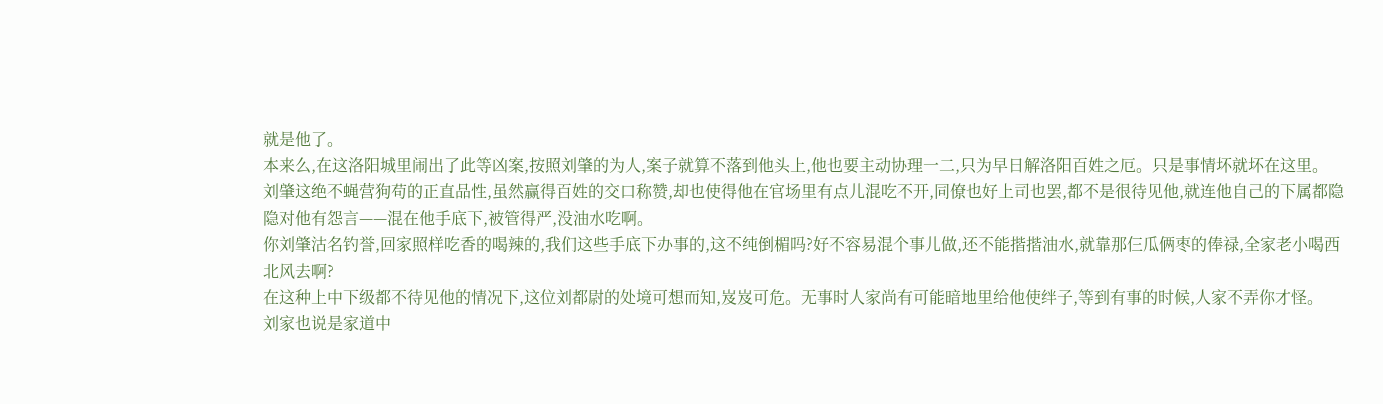就是他了。
本来么,在这洛阳城里闹出了此等凶案,按照刘肇的为人,案子就算不落到他头上,他也要主动协理一二,只为早日解洛阳百姓之厄。只是事情坏就坏在这里。
刘肇这绝不蝇营狗苟的正直品性,虽然赢得百姓的交口称赞,却也使得他在官场里有点儿混吃不开,同僚也好上司也罢,都不是很待见他,就连他自己的下属都隐隐对他有怨言——混在他手底下,被管得严,没油水吃啊。
你刘肇沽名钓誉,回家照样吃香的喝辣的,我们这些手底下办事的,这不纯倒楣吗?好不容易混个事儿做,还不能揩揩油水,就靠那仨瓜俩枣的俸禄,全家老小喝西北风去啊?
在这种上中下级都不待见他的情况下,这位刘都尉的处境可想而知,岌岌可危。无事时人家尚有可能暗地里给他使绊子,等到有事的时候,人家不弄你才怪。
刘家也说是家道中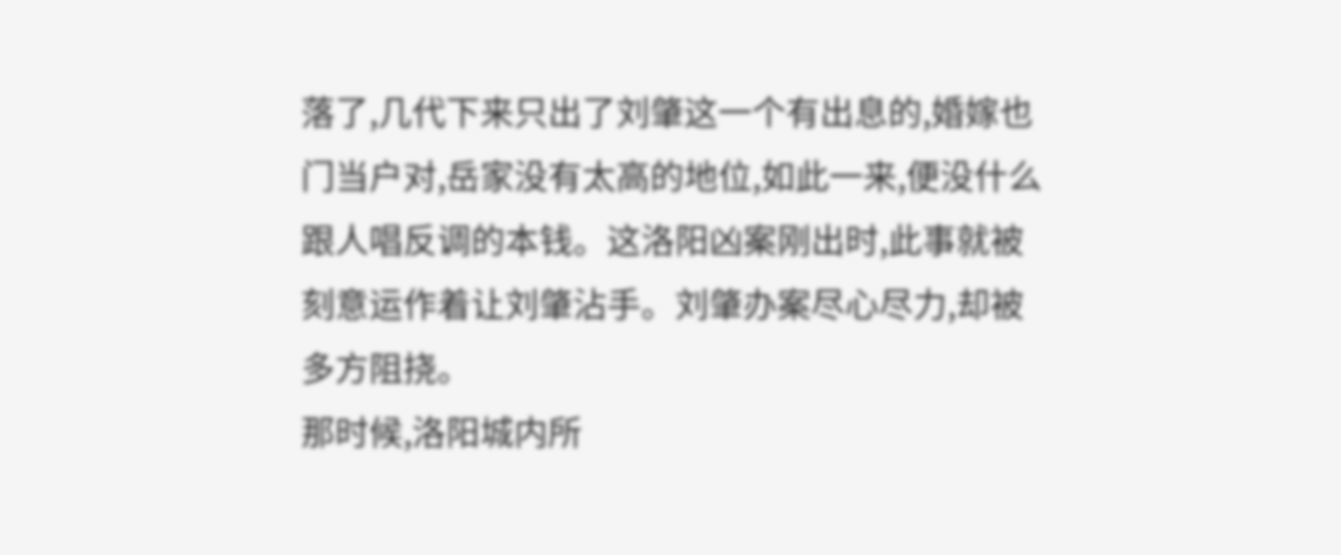落了,几代下来只出了刘肇这一个有出息的,婚嫁也门当户对,岳家没有太高的地位,如此一来,便没什么跟人唱反调的本钱。这洛阳凶案刚出时,此事就被刻意运作着让刘肇沾手。刘肇办案尽心尽力,却被多方阻挠。
那时候,洛阳城内所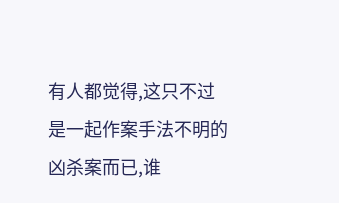有人都觉得,这只不过是一起作案手法不明的凶杀案而已,谁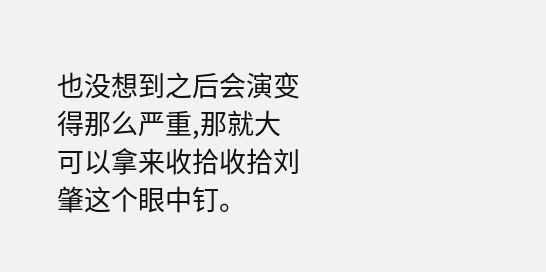也没想到之后会演变得那么严重,那就大可以拿来收拾收拾刘肇这个眼中钉。